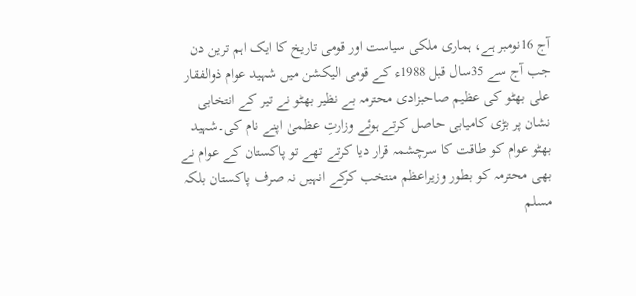آج 16نومبر ہے، ہماری ملکی سیاست اور قومی تاریخ کا ایک اہم ترین دن جب آج سے 35سال قبل 1988ء کے قومی الیکشن میں شہید عوام ذوالفقار علی بھٹو کی عظیم صاحبزادی محترمہ بے نظیر بھٹو نے تیر کے انتخابی نشان پر بڑی کامیابی حاصل کرتے ہوئے وزارتِ عظمیٰ اپنے نام کی۔شہید بھٹو عوام کو طاقت کا سرچشمہ قرار دیا کرتے تھے تو پاکستان کے عوام نے بھی محترمہ کو بطور وزیراعظم منتخب کرکے انہیں نہ صرف پاکستان بلکہ مسلم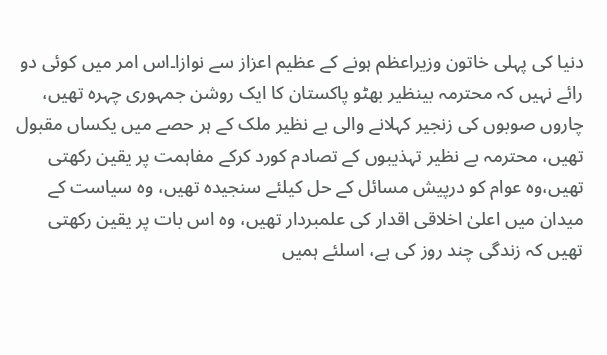دنیا کی پہلی خاتون وزیراعظم ہونے کے عظیم اعزاز سے نوازا۔اس امر میں کوئی دو رائے نہیں کہ محترمہ بینظیر بھٹو پاکستان کا ایک روشن جمہوری چہرہ تھیں، چاروں صوبوں کی زنجیر کہلانے والی بے نظیر ملک کے ہر حصے میں یکساں مقبول تھیں، محترمہ بے نظیر تہذیبوں کے تصادم کورد کرکے مفاہمت پر یقین رکھتی تھیں،وہ عوام کو درپیش مسائل کے حل کیلئے سنجیدہ تھیں، وہ سیاست کے میدان میں اعلیٰ اخلاقی اقدار کی علمبردار تھیں، وہ اس بات پر یقین رکھتی تھیں کہ زندگی چند روز کی ہے، اسلئے ہمیں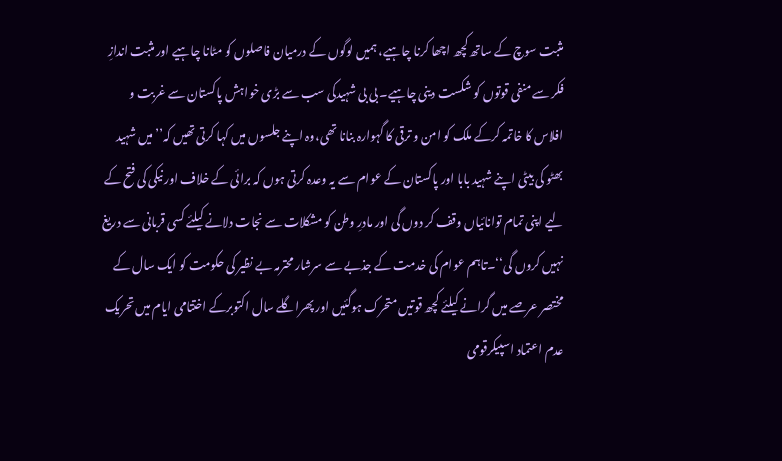مثبت سوچ کے ساتھ کچھ اچھا کرنا چاہیے، ہمیں لوگوں کے درمیان فاصلوں کو مٹانا چاہیے اور مثبت اندازِ فکر سے منفی قوتوں کو شکست دینی چاہیے۔ بی بی شہیدکی سب سے بڑی خواہش پاکستان سے غربت و افلاس کا خاتمہ کرکے ملک کو امن و ترقی کا گہوارہ بنانا تھی،وہ اپنے جلسوں میں کہا کرتی تھیں کہ’’میں شہید بھٹو کی بیٹی اپنے شہید بابا اور پاکستان کے عوام سے یہ وعدہ کرتی ہوں کہ برائی کے خلاف اور نیکی کی فتح کے لیے اپنی تمام توانائیاں وقف کر دوں گی اور مادرِ وطن کو مشکلات سے نجات دلانے کیلئے کسی قربانی سے دریغ نہیں کروں گی‘‘۔تاہم عوام کی خدمت کے جذبے سے سرشار محترمہ بے نظیر کی حکومت کو ایک سال کے مختصر عرصے میں گرانے کیلئے کچھ قوتیں متحرک ہوگئیں اور پھراگلے سال اکتوبرکے اختتامی ایام میں تحریک عدم اعتماد اسپیکرقومی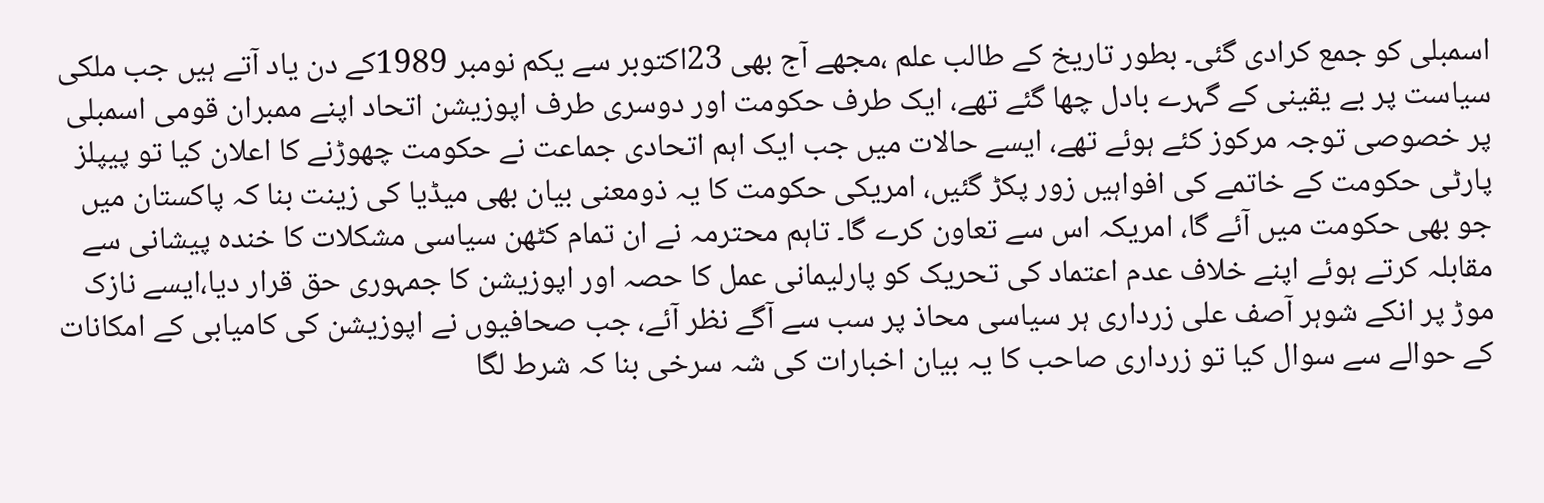اسمبلی کو جمع کرادی گئی۔ بطور تاریخ کے طالب علم ،مجھے آج بھی 23اکتوبر سے یکم نومبر 1989کے دن یاد آتے ہیں جب ملکی سیاست پر بے یقینی کے گہرے بادل چھا گئے تھے، ایک طرف حکومت اور دوسری طرف اپوزیشن اتحاد اپنے ممبران قومی اسمبلی پر خصوصی توجہ مرکوز کئے ہوئے تھے، ایسے حالات میں جب ایک اہم اتحادی جماعت نے حکومت چھوڑنے کا اعلان کیا تو پیپلز پارٹی حکومت کے خاتمے کی افواہیں زور پکڑ گئیں، امریکی حکومت کا یہ ذومعنی بیان بھی میڈیا کی زینت بنا کہ پاکستان میں جو بھی حکومت میں آئے گا، امریکہ اس سے تعاون کرے گا۔ تاہم محترمہ نے ان تمام کٹھن سیاسی مشکلات کا خندہ پیشانی سے مقابلہ کرتے ہوئے اپنے خلاف عدم اعتماد کی تحریک کو پارلیمانی عمل کا حصہ اور اپوزیشن کا جمہوری حق قرار دیا،ایسے نازک موڑ پر انکے شوہر آصف علی زرداری ہر سیاسی محاذ پر سب سے آگے نظر آئے، جب صحافیوں نے اپوزیشن کی کامیابی کے امکانات کے حوالے سے سوال کیا تو زرداری صاحب کا یہ بیان اخبارات کی شہ سرخی بنا کہ شرط لگا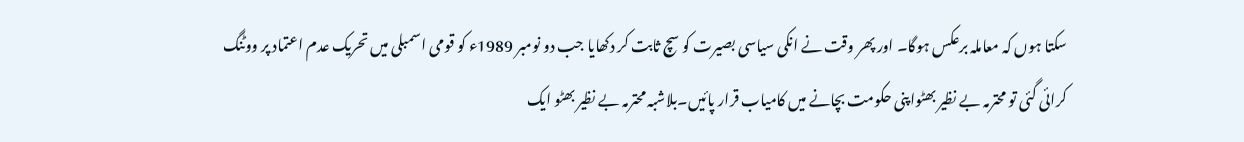سکتا ہوں کہ معاملہ برعکس ہوگا۔ اور پھر وقت نے انکی سیاسی بصیرت کو سچ ثابت کر دکھایا جب دو نومبر 1989ء کو قومی اسمبلی میں تحریک عدم اعتماد پر ووٹنگ کرائی گئی تو محترمہ بے نظیر بھٹواپنی حکومت بچانے میں کامیاب قرار پائیں۔بلاشبہ محترمہ بے نظیر بھٹو ایک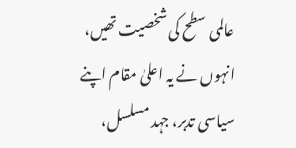عالمی سطح کی شخصیت تھیں، انہوں نے یہ اعلیٰ مقام اپنے سیاسی تدبر، جہد مسلسل،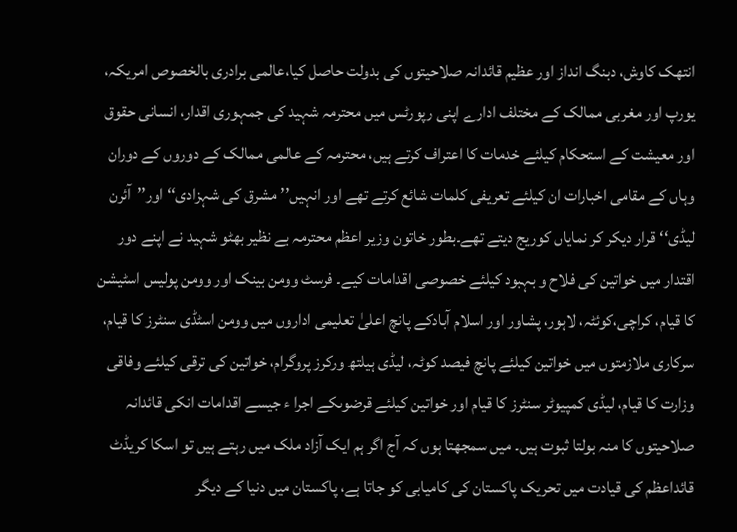انتھک کاوش، دبنگ انداز اور عظیم قائدانہ صلاحیتوں کی بدولت حاصل کیا،عالمی برادری بالخصوص امریکہ، یورپ اور مغربی ممالک کے مختلف ادارے اپنی رپورٹس میں محترمہ شہید کی جمہوری اقدار، انسانی حقوق اور معیشت کے استحکام کیلئے خدمات کا اعتراف کرتے ہیں، محترمہ کے عالمی ممالک کے دوروں کے دوران وہاں کے مقامی اخبارات ان کیلئے تعریفی کلمات شائع کرتے تھے اور انہیں’’مشرق کی شہزادی‘‘ اور’’آئرن لیڈی‘‘قرار دیکر کر نمایاں کوریج دیتے تھے۔بطور خاتون وزیر اعظم محترمہ بے نظیر بھٹو شہید نے اپنے دور اقتدار میں خواتین کی فلاح و بہبود کیلئے خصوصی اقدامات کیے۔ فرسٹ وومن بینک اور وومن پولیس اسٹیشن کا قیام، کراچی،کوئٹہ، لاہور، پشاور اور اسلام آبادکے پانچ اعلیٰ تعلیمی اداروں میں وومن اسٹڈی سنٹرز کا قیام، سرکاری ملازمتوں میں خواتین کیلئے پانچ فیصد کوٹہ، لیڈی ہیلتھ ورکرز پروگرام، خواتین کی ترقی کیلئے وفاقی وزارت کا قیام، لیڈی کمپیوٹر سنٹرز کا قیام اور خواتین کیلئے قرضوںکے اجرا ء جیسے اقدامات انکی قائدانہ صلاحیتوں کا منہ بولتا ثبوت ہیں۔ میں سمجھتا ہوں کہ آج اگر ہم ایک آزاد ملک میں رہتے ہیں تو اسکا کریڈٹ قائداعظم کی قیادت میں تحریک پاکستان کی کامیابی کو جاتا ہے، پاکستان میں دنیا کے دیگر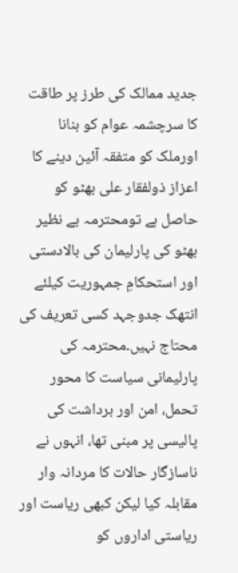جدید ممالک کی طرز پر طاقت کا سرچشمہ عوام کو بنانا اورملک کو متفقہ آئین دینے کا اعزاز ذولفقار علی بھٹو کو حاصل ہے تومحترمہ بے نظیر بھٹو کی پارلیمان کی بالادستی اور استحکامِ جمہوریت کیلئے انتھک جدوجہد کسی تعریف کی محتاج نہیں۔محترمہ کی پارلیمانی سیاست کا محور تحمل، امن اور برداشت کی پالیسی پر مبنی تھا، انہوں نے ناسازگار حالات کا مردانہ وار مقابلہ کیا لیکن کبھی ریاست اور ریاستی اداروں کو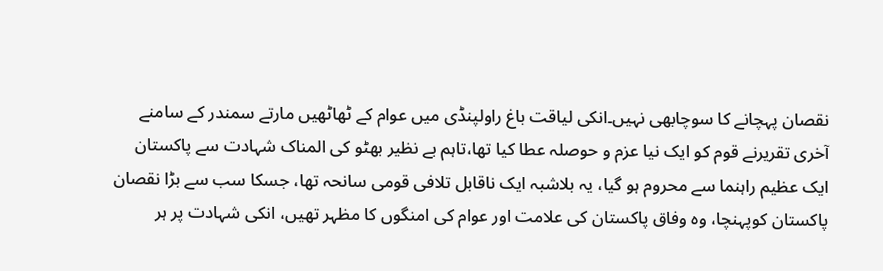نقصان پہچانے کا سوچابھی نہیں۔انکی لیاقت باغ راولپنڈی میں عوام کے ٹھاٹھیں مارتے سمندر کے سامنے آخری تقریرنے قوم کو ایک نیا عزم و حوصلہ عطا کیا تھا،تاہم بے نظیر بھٹو کی المناک شہادت سے پاکستان ایک عظیم راہنما سے محروم ہو گیا، یہ بلاشبہ ایک ناقابل تلافی قومی سانحہ تھا، جسکا سب سے بڑا نقصان پاکستان کوپہنچا، وہ وفاق پاکستان کی علامت اور عوام کی امنگوں کا مظہر تھیں، انکی شہادت پر ہر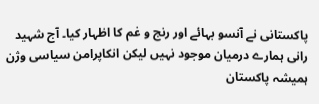پاکستانی نے آنسو بہائے اور رنج و غم کا اظہار کیا۔ آج شہید رانی ہمارے درمیان موجود نہیں لیکن انکاپرامن سیاسی وژن ہمیشہ پاکستان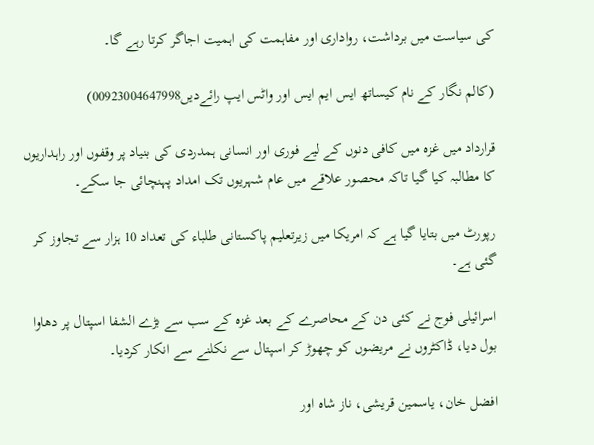کی سیاست میں برداشت، رواداری اور مفاہمت کی اہمیت اجاگر کرتا رہے گا۔

(کالم نگار کے نام کیساتھ ایس ایم ایس اور واٹس ایپ رائےدیں00923004647998)

قرارداد میں غزہ میں کافی دنوں کے لیے فوری اور انسانی ہمدردی کی بنیاد پر وقفوں اور راہداریوں کا مطالبہ کیا گیا تاکہ محصور علاقے میں عام شہریوں تک امداد پہنچائی جا سکے۔

رپورٹ میں بتایا گیا ہے کہ امریکا میں زیرتعلیم پاکستانی طلباء کی تعداد 10 ہزار سے تجاوز کر گئی ہے۔

اسرائیلی فوج نے کئی دن کے محاصرے کے بعد غزہ کے سب سے بڑے الشفا اسپتال پر دھاوا بول دیا، ڈاکٹروں نے مریضوں کو چھوڑ کر اسپتال سے نکلنے سے انکار کردیا۔

افضل خان، یاسمین قریشی، ناز شاہ اور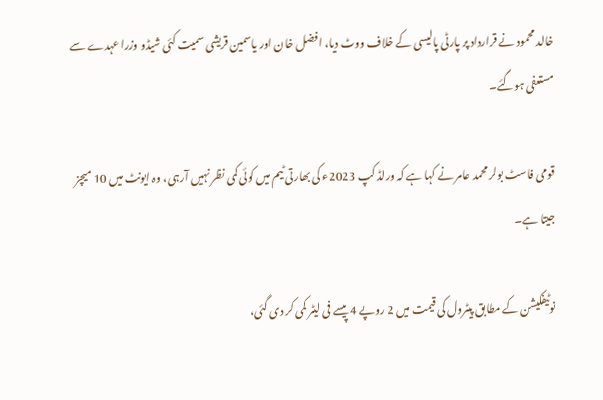خالد محمود نے قرارداد پر پارٹی پالیسی کے خلاف ووٹ دیا، افضل خان اور یاسمین قریشی سمیت کئی شیڈو وزرا عہدے سے مستعفی ہوگئے۔

قومی فاسٹ بولر محمد عامر نے کہا ہے کہ ورلڈ کپ 2023ء کی بھارتی ٹیم میں کوئی کمی نظر نہیں آرہی، وہ ایونٹ میں 10 میچز جیتا ہے۔

نوٹیفکیشن کے مطابق پیٹرول کی قیمت میں 2 روپے 4 پیسے فی لیٹر کمی کر دی گئی،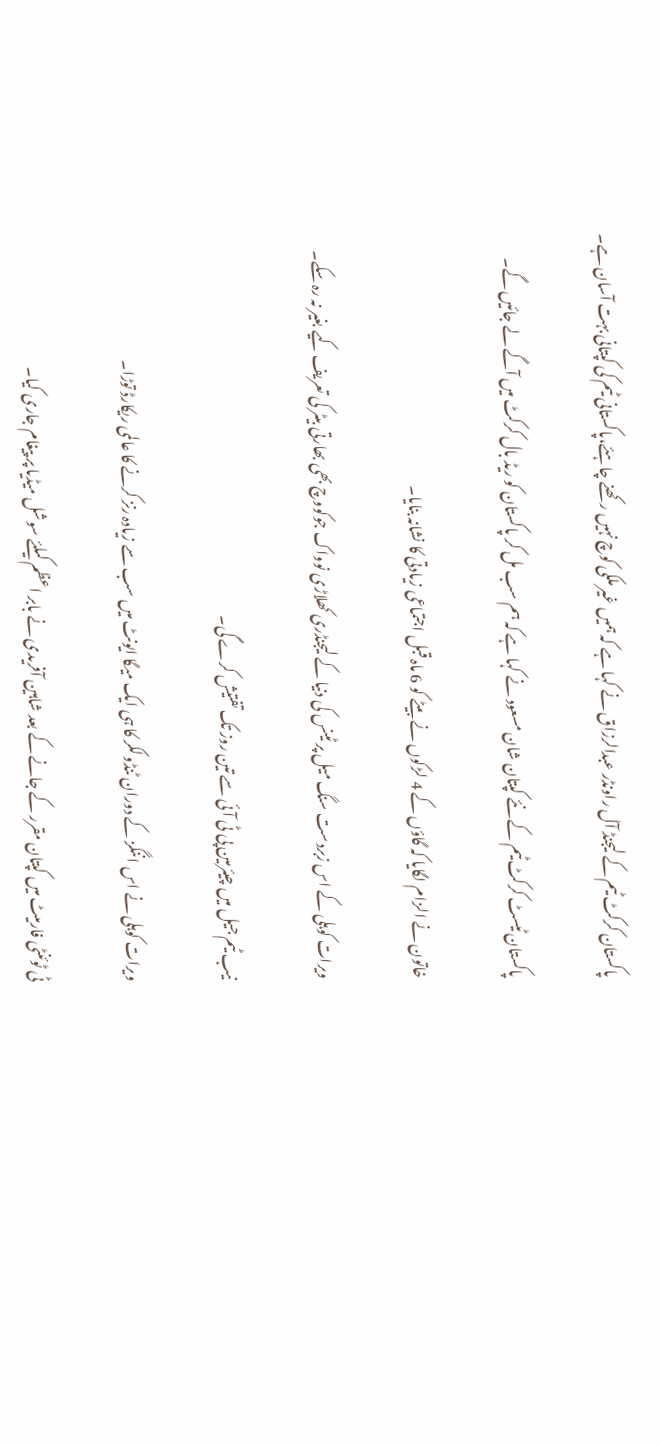پاکستان کرکٹ ٹیم کے لیجنڈ آل راونڈر عبدالرزاق نے کہا ہے کہ ہمیں غیر ملکی کوچ نہیں رکھنے چاہئے،پاکستانی ٹیم کی کپتانی بہت آسان ہے۔

پاکستان ٹیسٹ کرکٹ ٹیم کے نئے کپتان شان مسعود نے کہا ہے کہ ہم سب مل کر پاکستان کو ریڈ بال کرکٹ میں آگے لے جائیں گے۔

خاتون نے الزام لگایا کہ گاؤں کے 4 لڑکوں نے بیٹے کو 6 ماہ قبل اجتماعی زیادتی کا نشانہ بنایا۔

ویرات کوہلی کے اس زبردست سنگ میل پر ٹینس کی دنیا کے لیجنڈری کھلاڑی نوواک جوکووچ بھی بھارتی بیٹر کی تعریف کیے بغیر نہ رہ سکے۔

نیب ٹیم جیل میں چیئرمین پی ٹی آئی سے تین روز تک تفتیش کرے گی۔

ویرات کوہلی نے اس اننگز کے دوران ٹنڈولکر کا ہی ایک میگا ایونٹ میں سب سے زیادہ رنز کرنے کا عالمی ریکارڈ توڑا۔

ٹی ٹوئنٹی فارمیٹ میں کپتان مقرر کے جانے کے بعد شاہین آفریدی نے بابر اعظم کیلئے سوشل میڈیا پر پیغام جاری کیا۔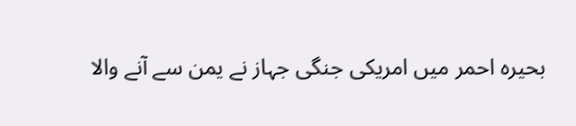بحیرہ احمر میں امریکی جنگی جہاز نے یمن سے آنے والا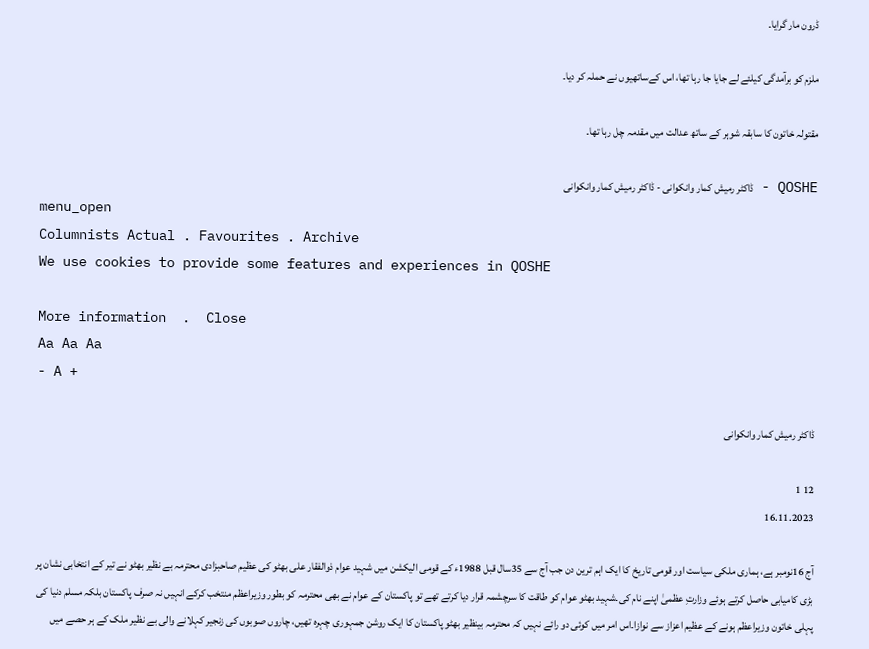ڈرون مار گرایا۔

ملزم کو برآمدگی کیلئے لے جایا جا رہا تھا، اس کےساتھیوں نے حملہ کر دیا۔

مقتولہ خاتون کا سابقہ شوہر کے ساتھ عدالت میں مقدمہ چل رہا تھا۔

QOSHE - ڈاکٹر رمیش کمار وانکوانی - ڈاکٹر رمیش کمار وانکوانی
menu_open
Columnists Actual . Favourites . Archive
We use cookies to provide some features and experiences in QOSHE

More information  .  Close
Aa Aa Aa
- A +

ڈاکٹر رمیش کمار وانکوانی

12 1
16.11.2023

آج 16نومبر ہے، ہماری ملکی سیاست اور قومی تاریخ کا ایک اہم ترین دن جب آج سے 35سال قبل 1988ء کے قومی الیکشن میں شہید عوام ذوالفقار علی بھٹو کی عظیم صاحبزادی محترمہ بے نظیر بھٹو نے تیر کے انتخابی نشان پر بڑی کامیابی حاصل کرتے ہوئے وزارتِ عظمیٰ اپنے نام کی۔شہید بھٹو عوام کو طاقت کا سرچشمہ قرار دیا کرتے تھے تو پاکستان کے عوام نے بھی محترمہ کو بطور وزیراعظم منتخب کرکے انہیں نہ صرف پاکستان بلکہ مسلم دنیا کی پہلی خاتون وزیراعظم ہونے کے عظیم اعزاز سے نوازا۔اس امر میں کوئی دو رائے نہیں کہ محترمہ بینظیر بھٹو پاکستان کا ایک روشن جمہوری چہرہ تھیں، چاروں صوبوں کی زنجیر کہلانے والی بے نظیر ملک کے ہر حصے میں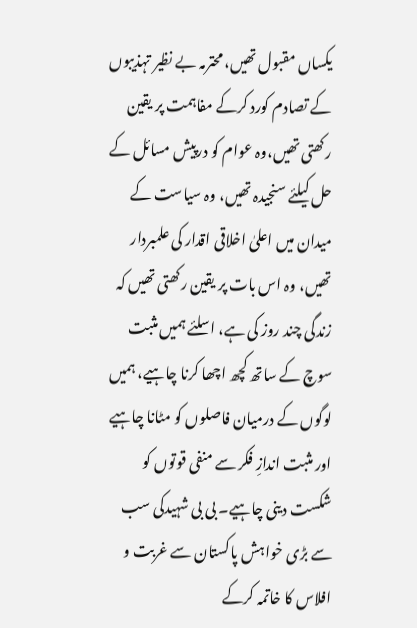یکساں مقبول تھیں، محترمہ بے نظیر تہذیبوں کے تصادم کورد کرکے مفاہمت پر یقین رکھتی تھیں،وہ عوام کو درپیش مسائل کے حل کیلئے سنجیدہ تھیں، وہ سیاست کے میدان میں اعلیٰ اخلاقی اقدار کی علمبردار تھیں، وہ اس بات پر یقین رکھتی تھیں کہ زندگی چند روز کی ہے، اسلئے ہمیں مثبت سوچ کے ساتھ کچھ اچھا کرنا چاہیے، ہمیں لوگوں کے درمیان فاصلوں کو مٹانا چاہیے اور مثبت اندازِ فکر سے منفی قوتوں کو شکست دینی چاہیے۔ بی بی شہیدکی سب سے بڑی خواہش پاکستان سے غربت و افلاس کا خاتمہ کرکے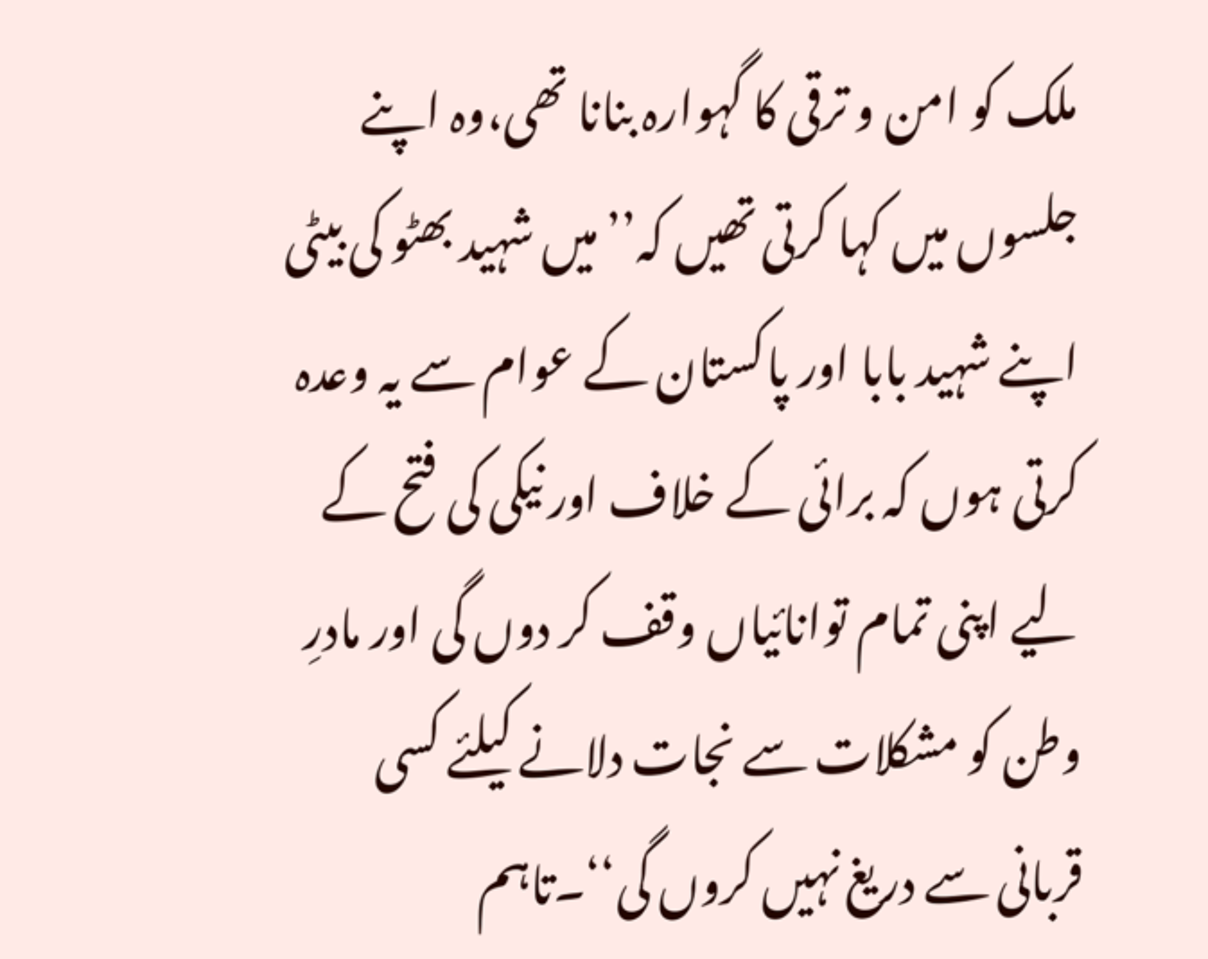ملک کو امن و ترقی کا گہوارہ بنانا تھی،وہ اپنے جلسوں میں کہا کرتی تھیں کہ’’میں شہید بھٹو کی بیٹی اپنے شہید بابا اور پاکستان کے عوام سے یہ وعدہ کرتی ہوں کہ برائی کے خلاف اور نیکی کی فتح کے لیے اپنی تمام توانائیاں وقف کر دوں گی اور مادرِ وطن کو مشکلات سے نجات دلانے کیلئے کسی قربانی سے دریغ نہیں کروں گی‘‘۔تاہم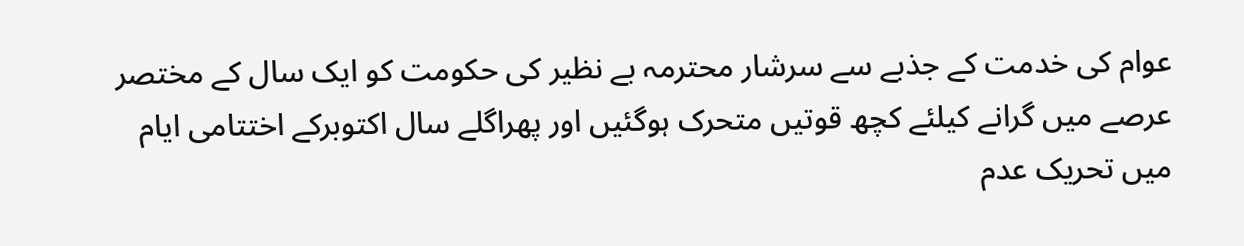عوام کی خدمت کے جذبے سے سرشار محترمہ بے نظیر کی حکومت کو ایک سال کے مختصر عرصے میں گرانے کیلئے کچھ قوتیں متحرک ہوگئیں اور پھراگلے سال اکتوبرکے اختتامی ایام میں تحریک عدم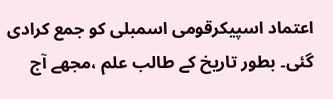اعتماد اسپیکرقومی اسمبلی کو جمع کرادی گئی۔ بطور تاریخ کے طالب علم ،مجھے آج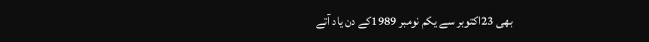بھی 23اکتوبر سے یکم نومبر 1989کے دن یاد آتے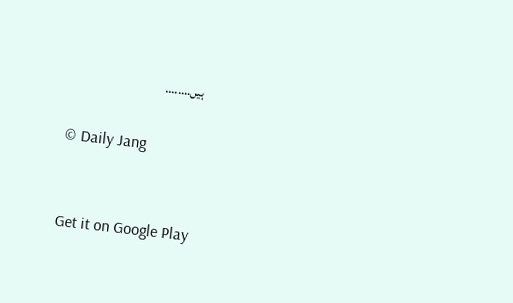ہیں........

© Daily Jang


Get it on Google Play